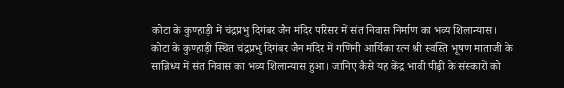कोटा के कुण्हाड़ी में चंद्रप्रभु दिगंबर जैन मंदिर परिसर में संत निवास निर्माण का भव्य शिलान्यास।
कोटा के कुण्हाड़ी स्थित चंद्रप्रभु दिगंबर जैन मंदिर में गणिनी आर्यिका रत्न श्री स्वस्ति भूषण माताजी के सान्निध्य में संत निवास का भव्य शिलान्यास हुआ। जानिए कैसे यह केंद्र भावी पीढ़ी के संस्कारों को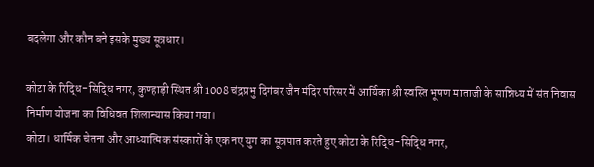बदलेगा और कौन बने इसके मुख्य सूत्रधार।

कोटा के रिद्धि-सिद्धि नगर, कुण्हाड़ी स्थित श्री 1008 चंद्रप्रभु दिगंबर जैन मंदिर परिसर में आर्यिका श्री स्वस्ति भूषण माताजी के सान्निध्य में संत निवास निर्माण योजना का विधिवत शिलान्यास किया गया।
कोटा। धार्मिक चेतना और आध्यात्मिक संस्कारों के एक नए युग का सूत्रपात करते हुए कोटा के रिद्धि-सिद्धि नगर,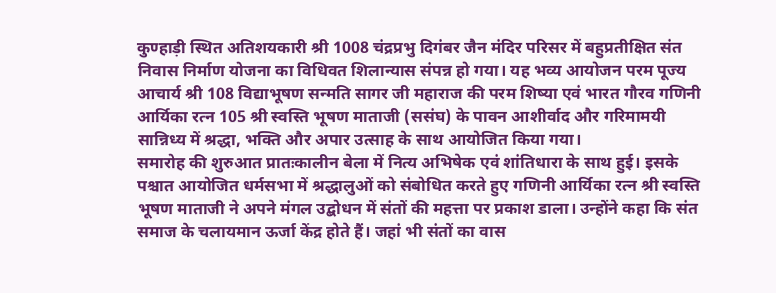कुण्हाड़ी स्थित अतिशयकारी श्री 1008 चंद्रप्रभु दिगंबर जैन मंदिर परिसर में बहुप्रतीक्षित संत निवास निर्माण योजना का विधिवत शिलान्यास संपन्न हो गया। यह भव्य आयोजन परम पूज्य आचार्य श्री 108 विद्याभूषण सन्मति सागर जी महाराज की परम शिष्या एवं भारत गौरव गणिनी आर्यिका रत्न 105 श्री स्वस्ति भूषण माताजी (ससंघ) के पावन आशीर्वाद और गरिमामयी सान्निध्य में श्रद्धा, भक्ति और अपार उत्साह के साथ आयोजित किया गया।
समारोह की शुरुआत प्रातःकालीन बेला में नित्य अभिषेक एवं शांतिधारा के साथ हुई। इसके पश्चात आयोजित धर्मसभा में श्रद्धालुओं को संबोधित करते हुए गणिनी आर्यिका रत्न श्री स्वस्ति भूषण माताजी ने अपने मंगल उद्बोधन में संतों की महत्ता पर प्रकाश डाला। उन्होंने कहा कि संत समाज के चलायमान ऊर्जा केंद्र होते हैं। जहां भी संतों का वास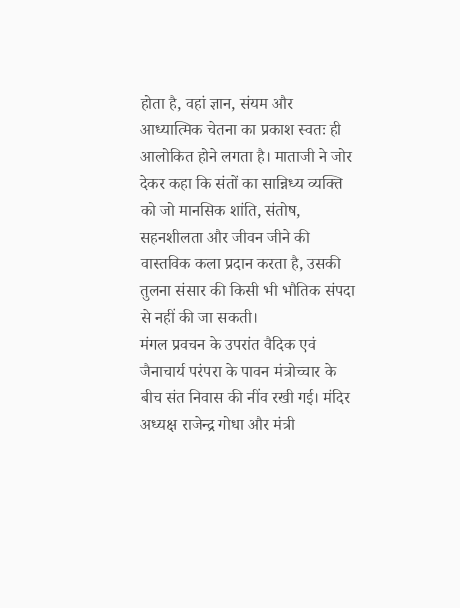होता है, वहां ज्ञान, संयम और आध्यात्मिक चेतना का प्रकाश स्वतः ही आलोकित होने लगता है। माताजी ने जोर देकर कहा कि संतों का सान्निध्य व्यक्ति को जो मानसिक शांति, संतोष, सहनशीलता और जीवन जीने की वास्तविक कला प्रदान करता है, उसकी तुलना संसार की किसी भी भौतिक संपदा से नहीं की जा सकती।
मंगल प्रवचन के उपरांत वैदिक एवं जैनाचार्य परंपरा के पावन मंत्रोच्चार के बीच संत निवास की नींव रखी गई। मंदिर अध्यक्ष राजेन्द्र गोधा और मंत्री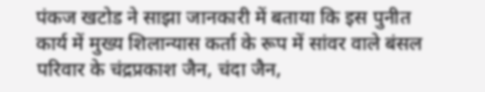पंकज खटोड ने साझा जानकारी में बताया कि इस पुनीत कार्य में मुख्य शिलान्यास कर्ता के रूप में सांवर वाले बंसल परिवार के चंद्रप्रकाश जैन, चंदा जैन,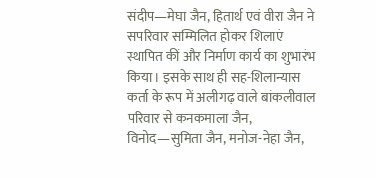संदीप—मेघा जैन, हितार्थ एवं वीरा जैन ने सपरिवार सम्मिलित होकर शिलाएं स्थापित कीं और निर्माण कार्य का शुभारंभ किया। इसके साथ ही सह-शिलान्यास कर्ता के रूप में अलीगढ़ वाले बांकलीवाल परिवार से कनकमाला जैन, विनोद—सुमिता जैन, मनोज-नेहा जैन,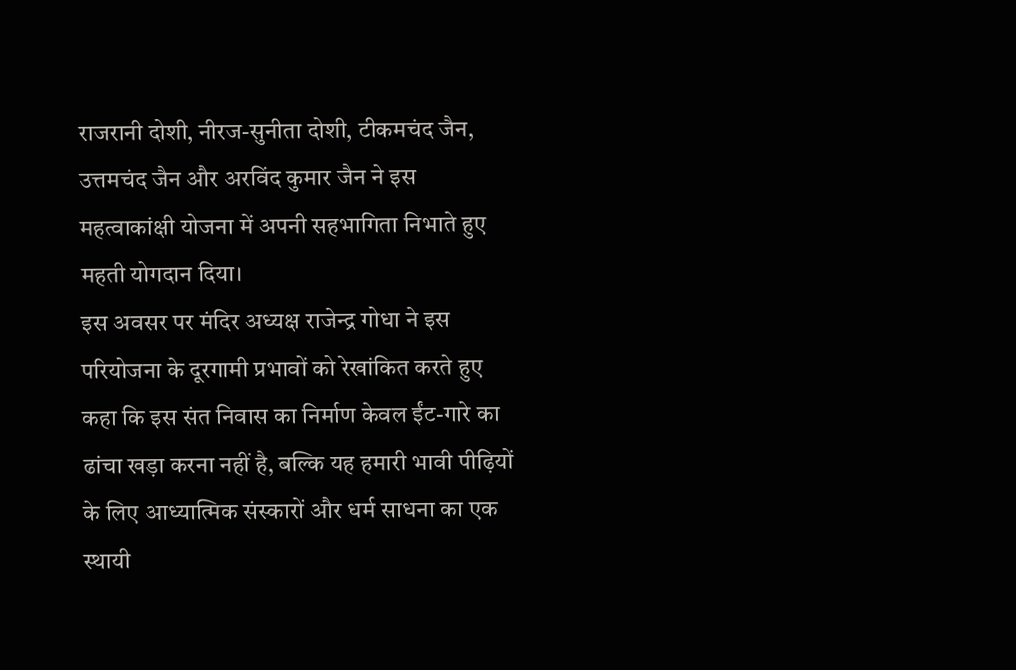राजरानी दोशी, नीरज-सुनीता दोशी, टीकमचंद जैन, उत्तमचंद जैन और अरविंद कुमार जैन ने इस महत्वाकांक्षी योजना में अपनी सहभागिता निभाते हुए महती योगदान दिया।
इस अवसर पर मंदिर अध्यक्ष राजेन्द्र गोधा ने इस परियोजना के दूरगामी प्रभावों को रेखांकित करते हुए कहा कि इस संत निवास का निर्माण केवल ईंट-गारे का ढांचा खड़ा करना नहीं है, बल्कि यह हमारी भावी पीढ़ियों के लिए आध्यात्मिक संस्कारों और धर्म साधना का एक स्थायी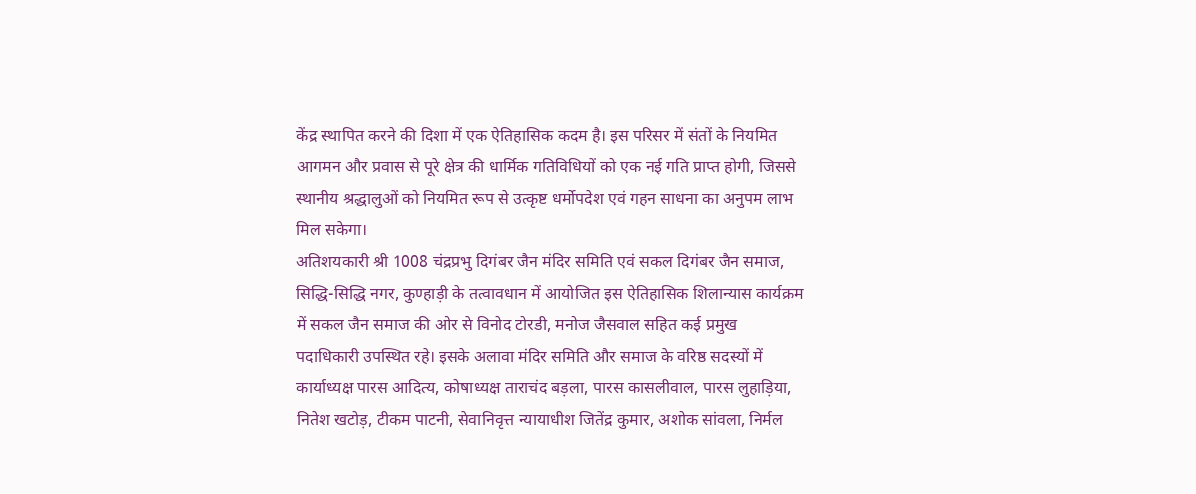केंद्र स्थापित करने की दिशा में एक ऐतिहासिक कदम है। इस परिसर में संतों के नियमित आगमन और प्रवास से पूरे क्षेत्र की धार्मिक गतिविधियों को एक नई गति प्राप्त होगी, जिससे स्थानीय श्रद्धालुओं को नियमित रूप से उत्कृष्ट धर्मोपदेश एवं गहन साधना का अनुपम लाभ मिल सकेगा।
अतिशयकारी श्री 1008 चंद्रप्रभु दिगंबर जैन मंदिर समिति एवं सकल दिगंबर जैन समाज, सिद्धि-सिद्धि नगर, कुण्हाड़ी के तत्वावधान में आयोजित इस ऐतिहासिक शिलान्यास कार्यक्रम में सकल जैन समाज की ओर से विनोद टोरडी, मनोज जैसवाल सहित कई प्रमुख पदाधिकारी उपस्थित रहे। इसके अलावा मंदिर समिति और समाज के वरिष्ठ सदस्यों में कार्याध्यक्ष पारस आदित्य, कोषाध्यक्ष ताराचंद बड़ला, पारस कासलीवाल, पारस लुहाड़िया, नितेश खटोड़, टीकम पाटनी, सेवानिवृत्त न्यायाधीश जितेंद्र कुमार, अशोक सांवला, निर्मल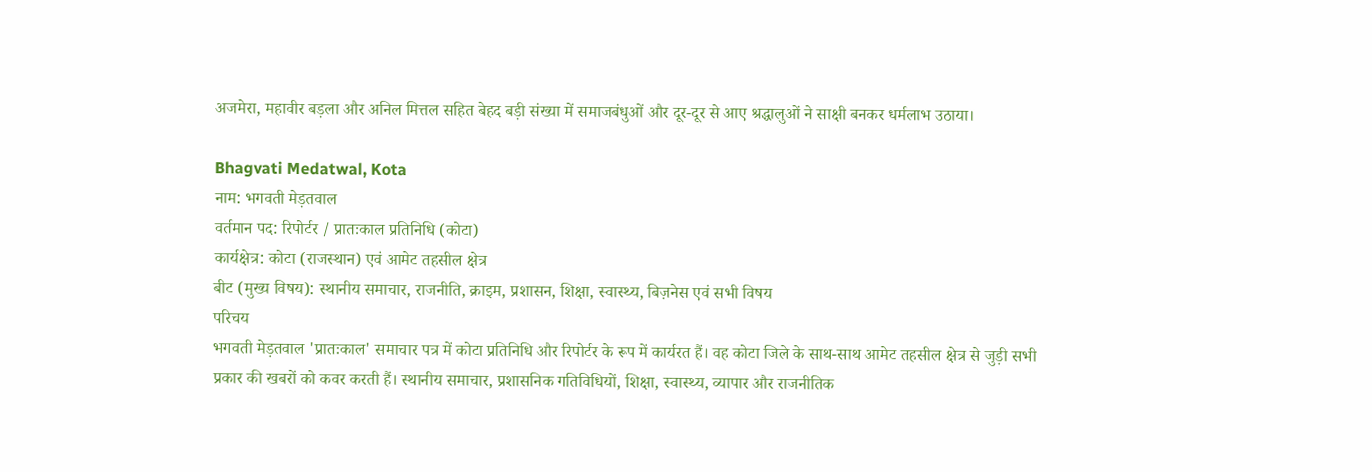अजमेरा, महावीर बड़ला और अनिल मित्तल सहित बेहद बड़ी संख्या में समाजबंधुओं और दूर-दूर से आए श्रद्धालुओं ने साक्षी बनकर धर्मलाभ उठाया।

Bhagvati Medatwal, Kota
नाम: भगवती मेड़तवाल
वर्तमान पद: रिपोर्टर / प्रातःकाल प्रतिनिधि (कोटा)
कार्यक्षेत्र: कोटा (राजस्थान) एवं आमेट तहसील क्षेत्र
बीट (मुख्य विषय): स्थानीय समाचार, राजनीति, क्राइम, प्रशासन, शिक्षा, स्वास्थ्य, बिज़नेस एवं सभी विषय
परिचय
भगवती मेड़तवाल 'प्रातःकाल' समाचार पत्र में कोटा प्रतिनिधि और रिपोर्टर के रूप में कार्यरत हैं। वह कोटा जिले के साथ-साथ आमेट तहसील क्षेत्र से जुड़ी सभी प्रकार की खबरों को कवर करती हैं। स्थानीय समाचार, प्रशासनिक गतिविधियों, शिक्षा, स्वास्थ्य, व्यापार और राजनीतिक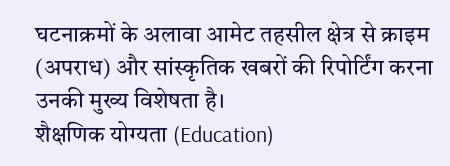घटनाक्रमों के अलावा आमेट तहसील क्षेत्र से क्राइम (अपराध) और सांस्कृतिक खबरों की रिपोर्टिंग करना उनकी मुख्य विशेषता है।
शैक्षणिक योग्यता (Education)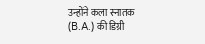उन्होंने कला स्नातक (B.A.) की डिग्री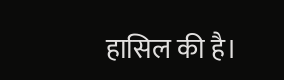हासिल की है।